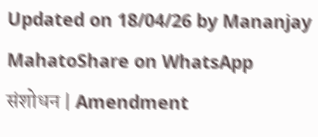Updated on 18/04/26 by Mananjay MahatoShare on WhatsApp
संशोधन | Amendment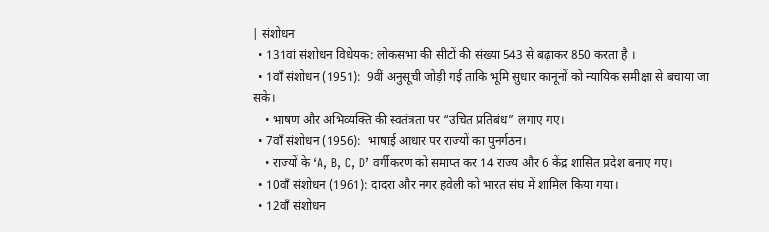| संशोधन
  • 131वां संशोधन विधेयक: लोकसभा की सीटों की संख्या 543 से बढ़ाकर 850 करता है ।
  • 1वाँ संशोधन (1951):  9वीं अनुसूची जोड़ी गई ताकि भूमि सुधार कानूनों को न्यायिक समीक्षा से बचाया जा सके।
    • भाषण और अभिव्यक्ति की स्वतंत्रता पर “उचित प्रतिबंध” लगाए गए।
  • 7वाँ संशोधन (1956):  भाषाई आधार पर राज्यों का पुनर्गठन।
    • राज्यों के ‘A, B, C, D’ वर्गीकरण को समाप्त कर 14 राज्य और 6 केंद्र शासित प्रदेश बनाए गए।
  • 10वाँ संशोधन (1961): दादरा और नगर हवेली को भारत संघ में शामिल किया गया।
  • 12वाँ संशोधन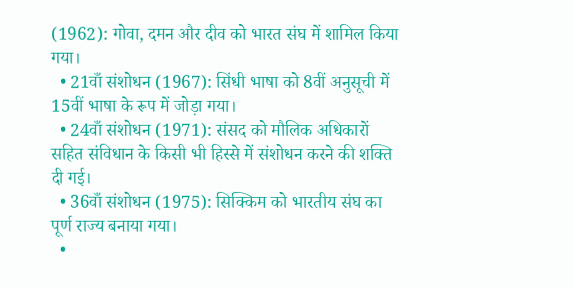(1962): गोवा, दमन और दीव को भारत संघ में शामिल किया गया।
  • 21वाँ संशोधन (1967): सिंधी भाषा को 8वीं अनुसूची में 15वीं भाषा के रूप में जोड़ा गया।
  • 24वाँ संशोधन (1971): संसद को मौलिक अधिकारों सहित संविधान के किसी भी हिस्से में संशोधन करने की शक्ति दी गई।
  • 36वाँ संशोधन (1975): सिक्किम को भारतीय संघ का पूर्ण राज्य बनाया गया।
  •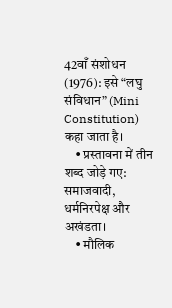42वाँ संशोधन (1976): इसे “लघु संविधान” (Mini Constitution) कहा जाता है।
    • प्रस्तावना में तीन शब्द जोड़े गए: समाजवादी, धर्मनिरपेक्ष और अखंडता।
    • मौलिक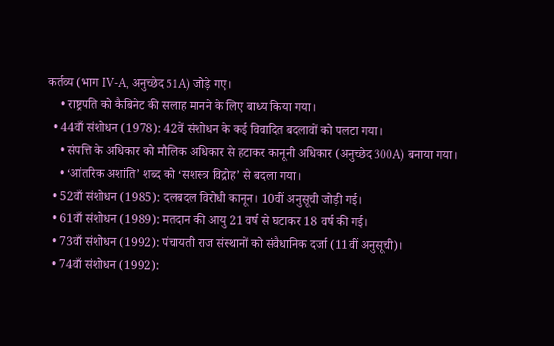कर्तव्य (भाग IV-A, अनुच्छेद 51A) जोड़े गए।
    • राष्ट्रपति को कैबिनेट की सलाह मानने के लिए बाध्य किया गया।
  • 44वाँ संशोधन (1978): 42वें संशोधन के कई विवादित बदलावों को पलटा गया।
    • संपत्ति के अधिकार को मौलिक अधिकार से हटाकर कानूनी अधिकार (अनुच्छेद 300A) बनाया गया।
    • ‘आंतरिक अशांति’ शब्द को ‘सशस्त्र विद्रोह’ से बदला गया।
  • 52वाँ संशोधन (1985): दलबदल विरोधी कानून। 10वीं अनुसूची जोड़ी गई।
  • 61वाँ संशोधन (1989): मतदान की आयु 21 वर्ष से घटाकर 18 वर्ष की गई।
  • 73वाँ संशोधन (1992): पंचायती राज संस्थानों को संवैधानिक दर्जा (11वीं अनुसूची)।
  • 74वाँ संशोधन (1992):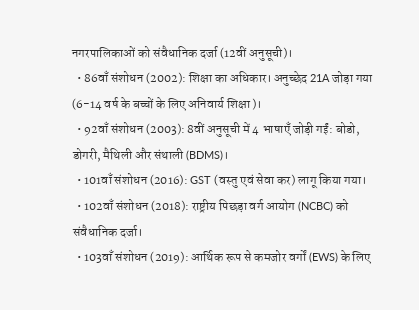नगरपालिकाओं को संवैधानिक दर्जा (12वीं अनुसूची)।
  • 86वाँ संशोधन (2002): शिक्षा का अधिकार। अनुच्छेद 21A जोड़ा गया (6-14 वर्ष के बच्चों के लिए अनिवार्य शिक्षा)।
  • 92वाँ संशोधन (2003): 8वीं अनुसूची में 4 भाषाएँ जोड़ी गईं: बोडो, डोगरी, मैथिली और संथाली (BDMS)।
  • 101वाँ संशोधन (2016): GST (वस्तु एवं सेवा कर) लागू किया गया।
  • 102वाँ संशोधन (2018): राष्ट्रीय पिछड़ा वर्ग आयोग (NCBC) को संवैधानिक दर्जा।
  • 103वाँ संशोधन (2019): आर्थिक रूप से कमजोर वर्गों (EWS) के लिए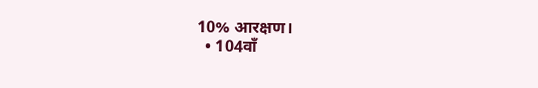10% आरक्षण।
  • 104वाँ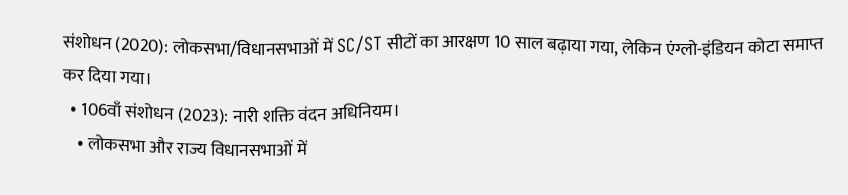संशोधन (2020): लोकसभा/विधानसभाओं में SC/ST सीटों का आरक्षण 10 साल बढ़ाया गया, लेकिन एंग्लो-इंडियन कोटा समाप्त कर दिया गया।
  • 106वाँ संशोधन (2023): नारी शक्ति वंदन अधिनियम।
    • लोकसभा और राज्य विधानसभाओं में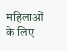महिलाओं के लिए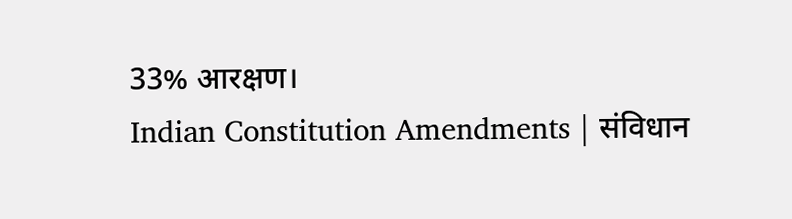33% आरक्षण।
Indian Constitution Amendments | संविधान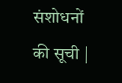संशोधनों की सूची |